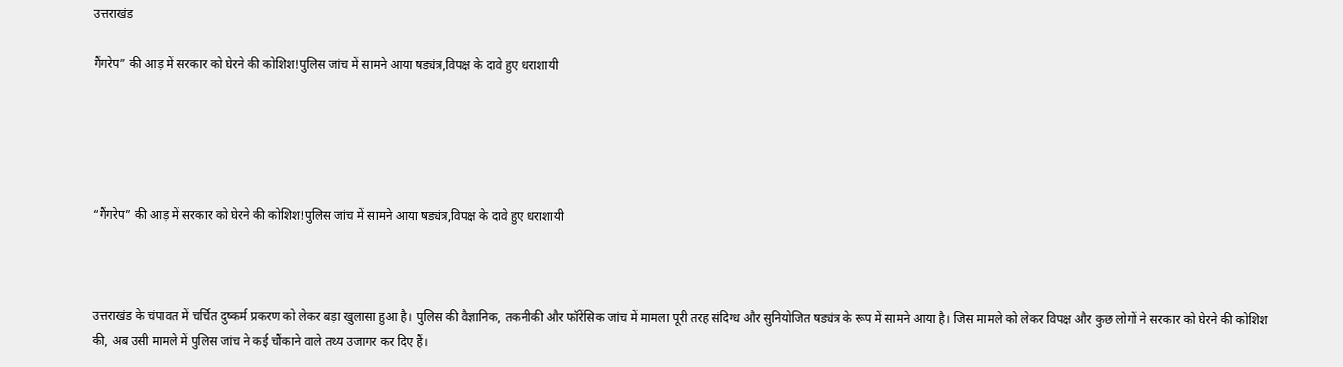उत्तराखंड

गैंगरेप” की आड़ में सरकार को घेरने की कोशिश!पुलिस जांच में सामने आया षड्यंत्र,विपक्ष के दावे हुए धराशायी





“गैंगरेप” की आड़ में सरकार को घेरने की कोशिश!पुलिस जांच में सामने आया षड्यंत्र,विपक्ष के दावे हुए धराशायी



उत्तराखंड के चंपावत में चर्चित दुष्कर्म प्रकरण को लेकर बड़ा खुलासा हुआ है। पुलिस की वैज्ञानिक, तकनीकी और फॉरेंसिक जांच में मामला पूरी तरह संदिग्ध और सुनियोजित षड्यंत्र के रूप में सामने आया है। जिस मामले को लेकर विपक्ष और कुछ लोगों ने सरकार को घेरने की कोशिश की, अब उसी मामले में पुलिस जांच ने कई चौंकाने वाले तथ्य उजागर कर दिए हैं।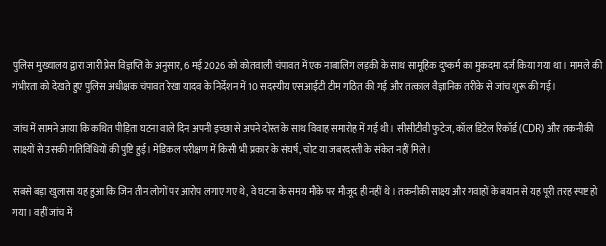पुलिस मुख्यालय द्वारा जारी प्रेस विज्ञप्ति के अनुसार, 6 मई 2026 को कोतवाली चंपावत में एक नाबालिग लड़की के साथ सामूहिक दुष्कर्म का मुकदमा दर्ज किया गया था। मामले की गंभीरता को देखते हुए पुलिस अधीक्षक चंपावत रेखा यादव के निर्देशन में 10 सदस्यीय एसआईटी टीम गठित की गई और तत्काल वैज्ञानिक तरीके से जांच शुरू की गई।

जांच में सामने आया कि कथित पीड़िता घटना वाले दिन अपनी इच्छा से अपने दोस्त के साथ विवाह समारोह में गई थी। सीसीटीवी फुटेज, कॉल डिटेल रिकॉर्ड (CDR) और तकनीकी साक्ष्यों से उसकी गतिविधियों की पुष्टि हुई। मेडिकल परीक्षण में किसी भी प्रकार के संघर्ष, चोट या जबरदस्ती के संकेत नहीं मिले।

सबसे बड़ा खुलासा यह हुआ कि जिन तीन लोगों पर आरोप लगाए गए थे, वे घटना के समय मौके पर मौजूद ही नहीं थे। तकनीकी साक्ष्य और गवाहों के बयान से यह पूरी तरह स्पष्ट हो गया। वहीं जांच में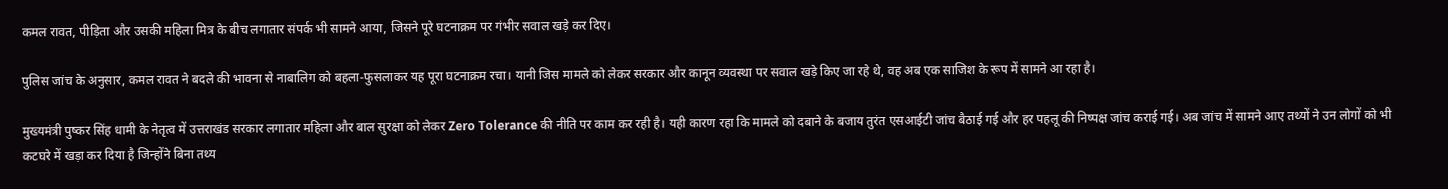कमल रावत, पीड़िता और उसकी महिला मित्र के बीच लगातार संपर्क भी सामने आया, जिसने पूरे घटनाक्रम पर गंभीर सवाल खड़े कर दिए।

पुलिस जांच के अनुसार, कमल रावत ने बदले की भावना से नाबालिग को बहला-फुसलाकर यह पूरा घटनाक्रम रचा। यानी जिस मामले को लेकर सरकार और कानून व्यवस्था पर सवाल खड़े किए जा रहे थे, वह अब एक साजिश के रूप में सामने आ रहा है।

मुख्यमंत्री पुष्कर सिंह धामी के नेतृत्व में उत्तराखंड सरकार लगातार महिला और बाल सुरक्षा को लेकर Zero Tolerance की नीति पर काम कर रही है। यही कारण रहा कि मामले को दबाने के बजाय तुरंत एसआईटी जांच बैठाई गई और हर पहलू की निष्पक्ष जांच कराई गई। अब जांच में सामने आए तथ्यों ने उन लोगों को भी कटघरे में खड़ा कर दिया है जिन्होंने बिना तथ्य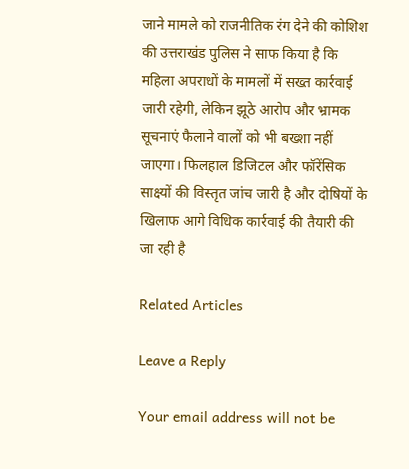जाने मामले को राजनीतिक रंग देने की कोशिश की उत्तराखंड पुलिस ने साफ किया है कि महिला अपराधों के मामलों में सख्त कार्रवाई जारी रहेगी, लेकिन झूठे आरोप और भ्रामक सूचनाएं फैलाने वालों को भी बख्शा नहीं जाएगा। फिलहाल डिजिटल और फॉरेंसिक साक्ष्यों की विस्तृत जांच जारी है और दोषियों के खिलाफ आगे विधिक कार्रवाई की तैयारी की जा रही है

Related Articles

Leave a Reply

Your email address will not be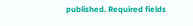published. Required fields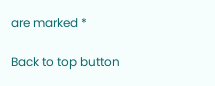are marked *

Back to top button